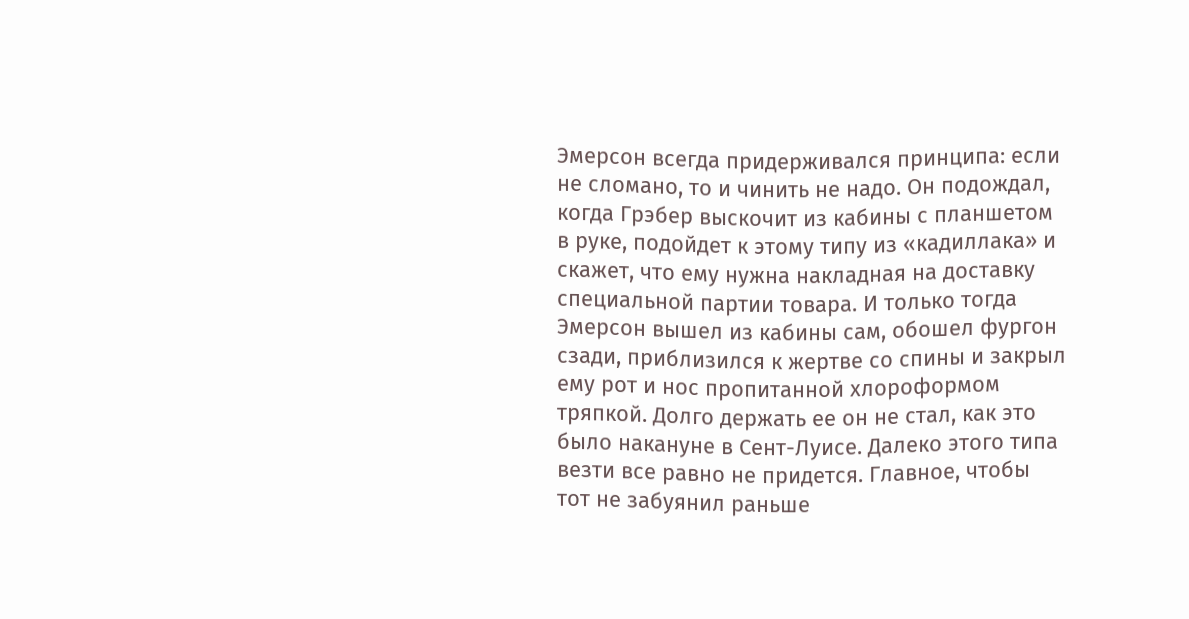Эмерсон всегда придерживался принципа: если не сломано, то и чинить не надо. Он подождал, когда Грэбер выскочит из кабины с планшетом в руке, подойдет к этому типу из «кадиллака» и скажет, что ему нужна накладная на доставку специальной партии товара. И только тогда Эмерсон вышел из кабины сам, обошел фургон сзади, приблизился к жертве со спины и закрыл ему рот и нос пропитанной хлороформом тряпкой. Долго держать ее он не стал, как это было накануне в Сент-Луисе. Далеко этого типа везти все равно не придется. Главное, чтобы тот не забуянил раньше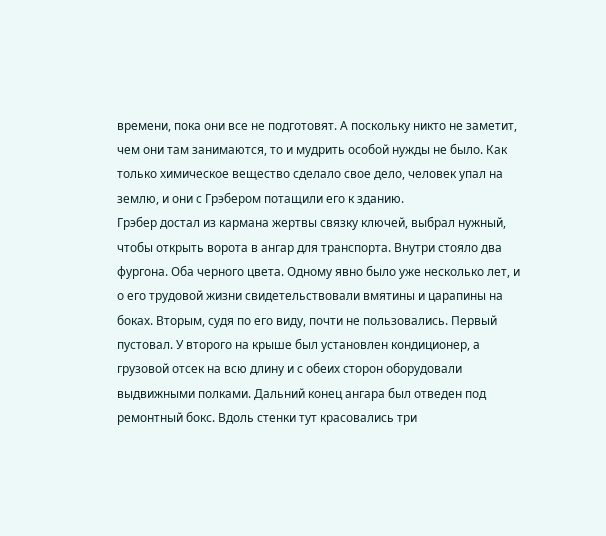времени, пока они все не подготовят. А поскольку никто не заметит, чем они там занимаются, то и мудрить особой нужды не было. Как только химическое вещество сделало свое дело, человек упал на землю, и они с Грэбером потащили его к зданию.
Грэбер достал из кармана жертвы связку ключей, выбрал нужный, чтобы открыть ворота в ангар для транспорта. Внутри стояло два фургона. Оба черного цвета. Одному явно было уже несколько лет, и о его трудовой жизни свидетельствовали вмятины и царапины на боках. Вторым, судя по его виду, почти не пользовались. Первый пустовал. У второго на крыше был установлен кондиционер, а грузовой отсек на всю длину и с обеих сторон оборудовали выдвижными полками. Дальний конец ангара был отведен под ремонтный бокс. Вдоль стенки тут красовались три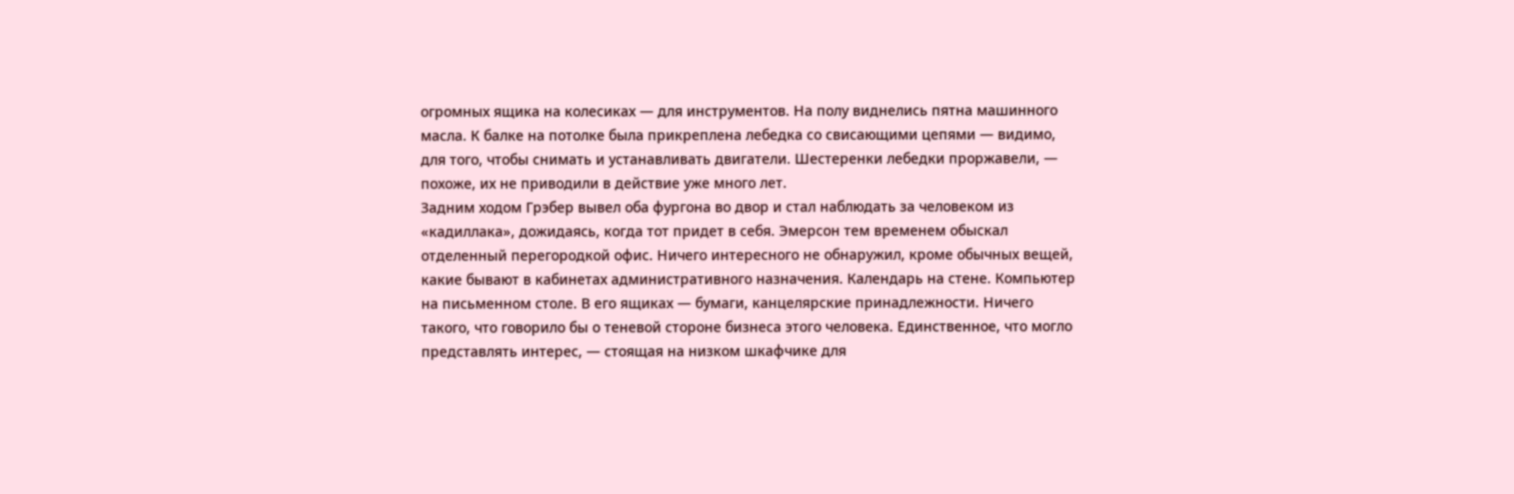огромных ящика на колесиках — для инструментов. На полу виднелись пятна машинного масла. К балке на потолке была прикреплена лебедка со свисающими цепями — видимо, для того, чтобы снимать и устанавливать двигатели. Шестеренки лебедки проржавели, — похоже, их не приводили в действие уже много лет.
Задним ходом Грэбер вывел оба фургона во двор и стал наблюдать за человеком из «кадиллака», дожидаясь, когда тот придет в себя. Эмерсон тем временем обыскал отделенный перегородкой офис. Ничего интересного не обнаружил, кроме обычных вещей, какие бывают в кабинетах административного назначения. Календарь на стене. Компьютер на письменном столе. В его ящиках — бумаги, канцелярские принадлежности. Ничего такого, что говорило бы о теневой стороне бизнеса этого человека. Единственное, что могло представлять интерес, — стоящая на низком шкафчике для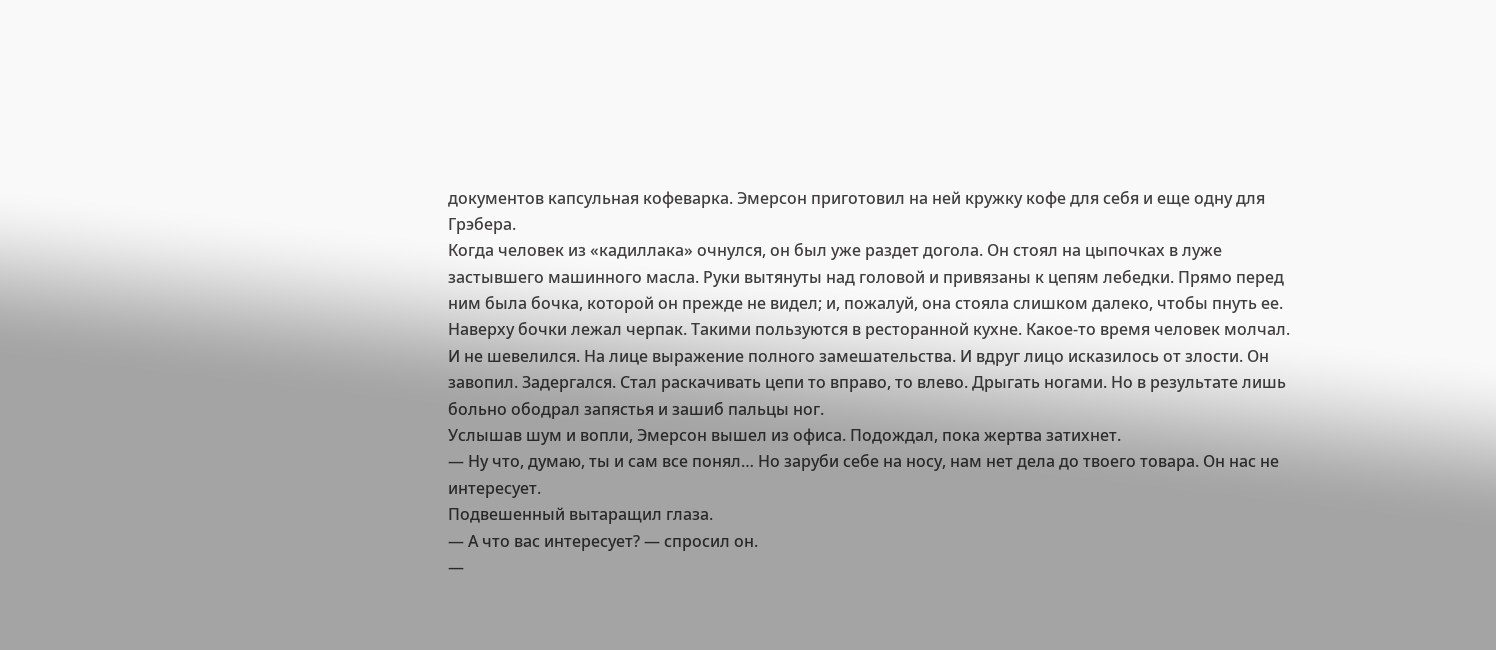документов капсульная кофеварка. Эмерсон приготовил на ней кружку кофе для себя и еще одну для Грэбера.
Когда человек из «кадиллака» очнулся, он был уже раздет догола. Он стоял на цыпочках в луже застывшего машинного масла. Руки вытянуты над головой и привязаны к цепям лебедки. Прямо перед ним была бочка, которой он прежде не видел; и, пожалуй, она стояла слишком далеко, чтобы пнуть ее. Наверху бочки лежал черпак. Такими пользуются в ресторанной кухне. Какое-то время человек молчал. И не шевелился. На лице выражение полного замешательства. И вдруг лицо исказилось от злости. Он завопил. Задергался. Стал раскачивать цепи то вправо, то влево. Дрыгать ногами. Но в результате лишь больно ободрал запястья и зашиб пальцы ног.
Услышав шум и вопли, Эмерсон вышел из офиса. Подождал, пока жертва затихнет.
— Ну что, думаю, ты и сам все понял… Но заруби себе на носу, нам нет дела до твоего товара. Он нас не интересует.
Подвешенный вытаращил глаза.
— А что вас интересует? — спросил он.
—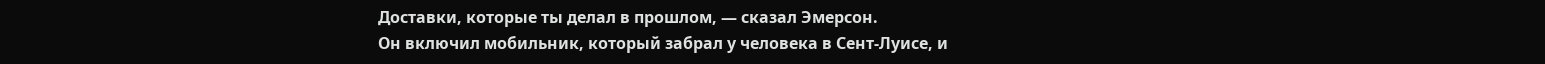Доставки, которые ты делал в прошлом, — сказал Эмерсон.
Он включил мобильник, который забрал у человека в Сент-Луисе, и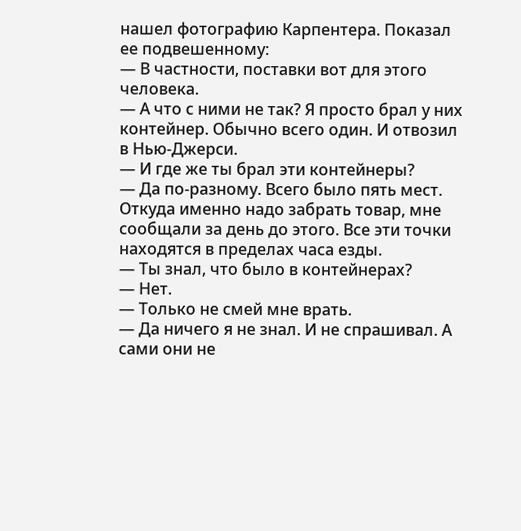нашел фотографию Карпентера. Показал ее подвешенному:
— В частности, поставки вот для этого человека.
— А что с ними не так? Я просто брал у них контейнер. Обычно всего один. И отвозил в Нью-Джерси.
— И где же ты брал эти контейнеры?
— Да по-разному. Всего было пять мест. Откуда именно надо забрать товар, мне сообщали за день до этого. Все эти точки находятся в пределах часа езды.
— Ты знал, что было в контейнерах?
— Нет.
— Только не смей мне врать.
— Да ничего я не знал. И не спрашивал. А сами они не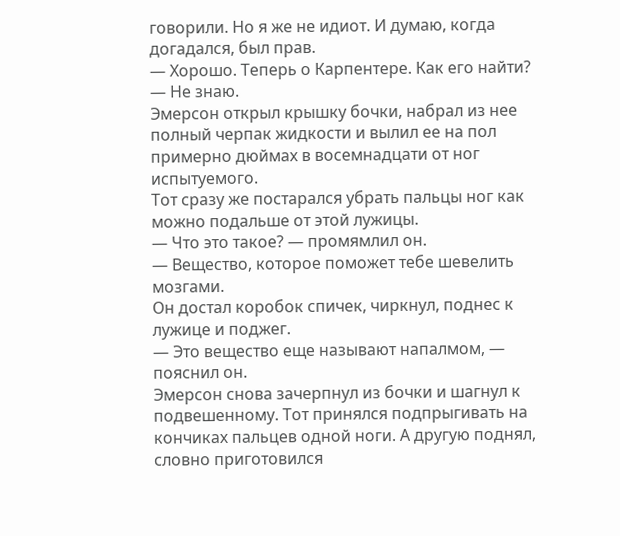говорили. Но я же не идиот. И думаю, когда догадался, был прав.
— Хорошо. Теперь о Карпентере. Как его найти?
— Не знаю.
Эмерсон открыл крышку бочки, набрал из нее полный черпак жидкости и вылил ее на пол примерно дюймах в восемнадцати от ног испытуемого.
Тот сразу же постарался убрать пальцы ног как можно подальше от этой лужицы.
— Что это такое? — промямлил он.
— Вещество, которое поможет тебе шевелить мозгами.
Он достал коробок спичек, чиркнул, поднес к лужице и поджег.
— Это вещество еще называют напалмом, — пояснил он.
Эмерсон снова зачерпнул из бочки и шагнул к подвешенному. Тот принялся подпрыгивать на кончиках пальцев одной ноги. А другую поднял, словно приготовился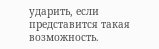ударить, если представится такая возможность.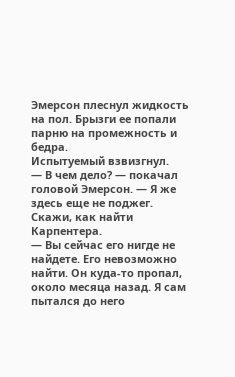Эмерсон плеснул жидкость на пол. Брызги ее попали парню на промежность и бедра.
Испытуемый взвизгнул.
— В чем дело? — покачал головой Эмерсон. — Я же здесь еще не поджег. Скажи, как найти Карпентера.
— Вы сейчас его нигде не найдете. Его невозможно найти. Он куда-то пропал, около месяца назад. Я сам пытался до него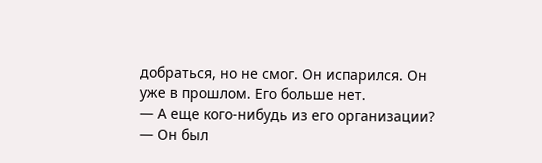добраться, но не смог. Он испарился. Он уже в прошлом. Его больше нет.
— А еще кого-нибудь из его организации?
— Он был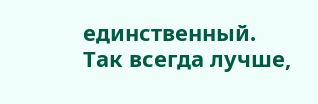единственный. Так всегда лучше,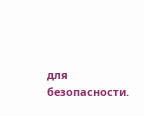для безопасности.